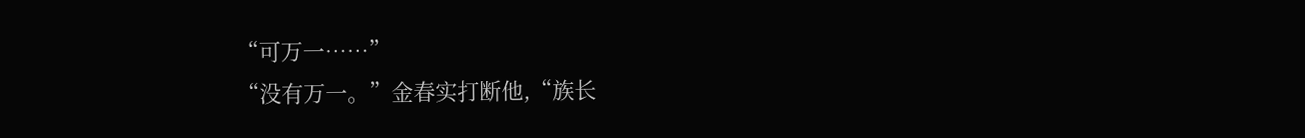“可万一……”
“没有万一。”金春实打断他,“族长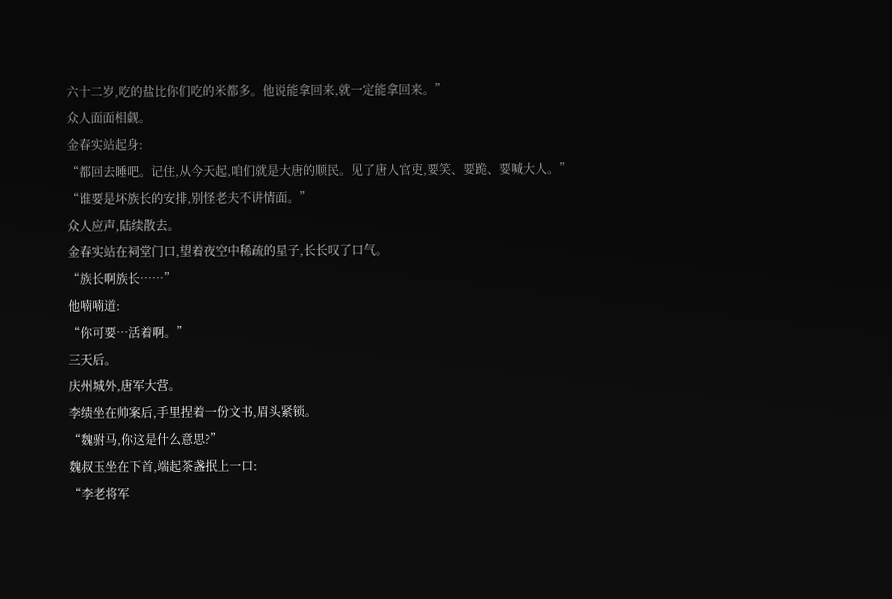六十二岁,吃的盐比你们吃的米都多。他说能拿回来,就一定能拿回来。”
众人面面相觑。
金春实站起身:
“都回去睡吧。记住,从今天起,咱们就是大唐的顺民。见了唐人官吏,要笑、要跪、要喊大人。”
“谁要是坏族长的安排,别怪老夫不讲情面。”
众人应声,陆续散去。
金春实站在祠堂门口,望着夜空中稀疏的星子,长长叹了口气。
“族长啊族长……”
他喃喃道:
“你可要…活着啊。”
三天后。
庆州城外,唐军大营。
李绩坐在帅案后,手里捏着一份文书,眉头紧锁。
“魏驸马,你这是什么意思?”
魏叔玉坐在下首,端起茶盏抿上一口:
“李老将军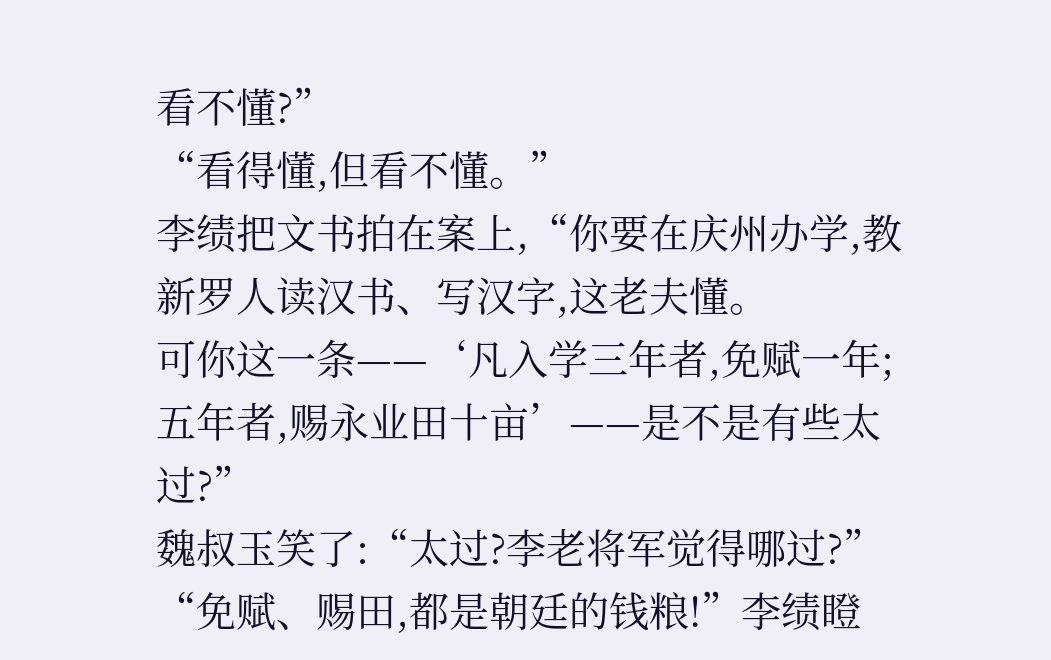看不懂?”
“看得懂,但看不懂。”
李绩把文书拍在案上,“你要在庆州办学,教新罗人读汉书、写汉字,这老夫懂。
可你这一条——‘凡入学三年者,免赋一年;五年者,赐永业田十亩’——是不是有些太过?”
魏叔玉笑了:“太过?李老将军觉得哪过?”
“免赋、赐田,都是朝廷的钱粮!”李绩瞪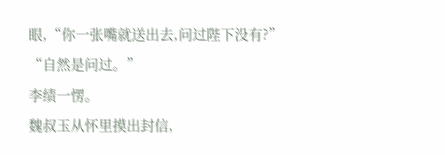眼,“你一张嘴就送出去,问过陛下没有?”
“自然是问过。”
李绩一愣。
魏叔玉从怀里摸出封信,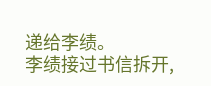递给李绩。
李绩接过书信拆开,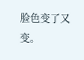脸色变了又变。